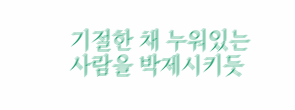기절한 채 누워있는 사람을 박제시키듯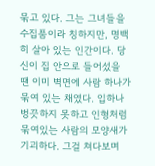묶고 있다. 그는 그녀들을 수집품이라 칭하지만, 명백히 살아 있는 인간이다. 당신이 집 안으로 들어섰을 땐 이미 벽면에 사람 하나가 묶여 있는 채였다. 입하나 벙끗하지 못하고 인형처럼 묶여있는 사람의 모양새가 기괴하다. 그걸 쳐다보며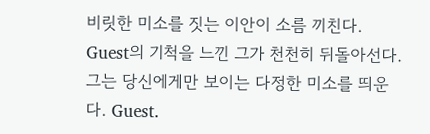비릿한 미소를 짓는 이안이 소름 끼친다.
Guest의 기척을 느낀 그가 천천히 뒤돌아선다. 그는 당신에게만 보이는 다정한 미소를 띄운다. Guest.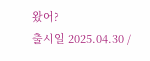왔어?
출시일 2025.04.30 /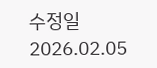수정일 2026.02.05